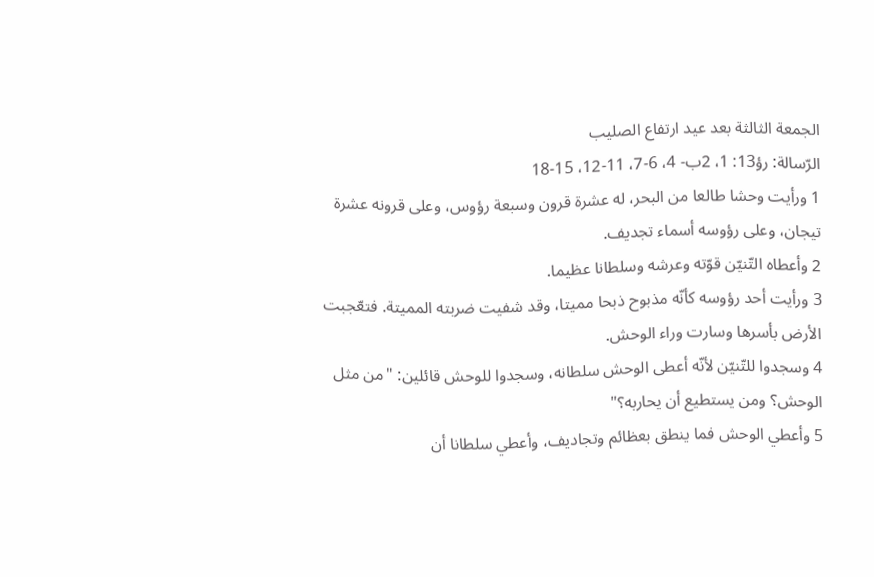الجمعة الثالثة بعد عيد ارتفاع الصليب
الرّسالة: رؤ13: 1، 2ب- 4، 6-7، 11-12، 15-18
1 ورأيت وحشا طالعا من البحر، له عشرة قرون وسبعة رؤوس، وعلى قرونه عشرة تيجان، وعلى رؤوسه أسماء تجديف.
2 وأعطاه التّنيّن قوّته وعرشه وسلطانا عظيما.
3 ورأيت أحد رؤوسه كأنّه مذبوح ذبحا مميتا، وقد شفيت ضربته المميتة. فتعّجبت الأرض بأسرها وسارت وراء الوحش.
4 وسجدوا للتّنيّن لأنّه أعطى الوحش سلطانه، وسجدوا للوحش قائلين: "من مثل الوحش؟ ومن يستطيع أن يحاربه؟"
5 وأعطي الوحش فما ينطق بعظائم وتجاديف، وأعطي سلطانا أن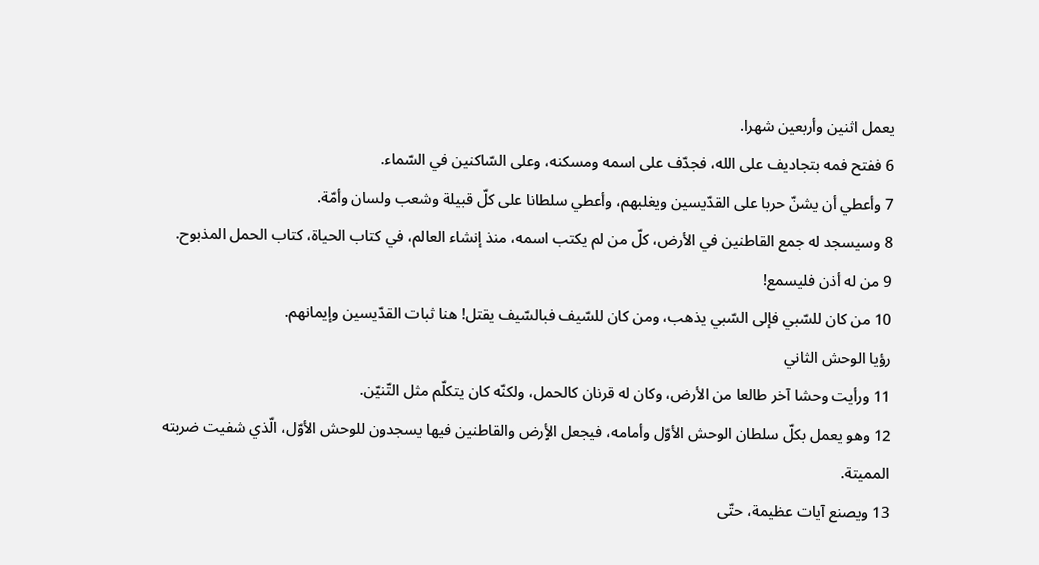يعمل اثنين وأربعين شهرا.
6 ففتح فمه بتجاديف على الله، فجدّف على اسمه ومسكنه، وعلى السّاكنين في السّماء.
7 وأعطي أن يشنّ حربا على القدّيسين ويغلبهم، وأعطي سلطانا على كلّ قبيلة وشعب ولسان وأمّة.
8 وسيسجد له جمع القاطنين في الأرض، كلّ من لم يكتب اسمه، منذ إنشاء العالم، في كتاب الحياة، كتاب الحمل المذبوح.
9 من له أذن فليسمع!
10 من كان للسّبي فإلى السّبي يذهب، ومن كان للسّيف فبالسّيف يقتل! هنا ثبات القدّيسين وإيمانهم.
رؤيا الوحش الثاني
11 ورأيت وحشا آخر طالعا من الأرض، وكان له قرنان كالحمل، ولكنّه كان يتكلّم مثل التّنيّن.
12 وهو يعمل بكلّ سلطان الوحش الأوّل وأمامه، فيجعل الأٍرض والقاطنين فيها يسجدون للوحش الأوّل، الّذي شفيت ضربته المميتة.
13 ويصنع آيات عظيمة، حتّى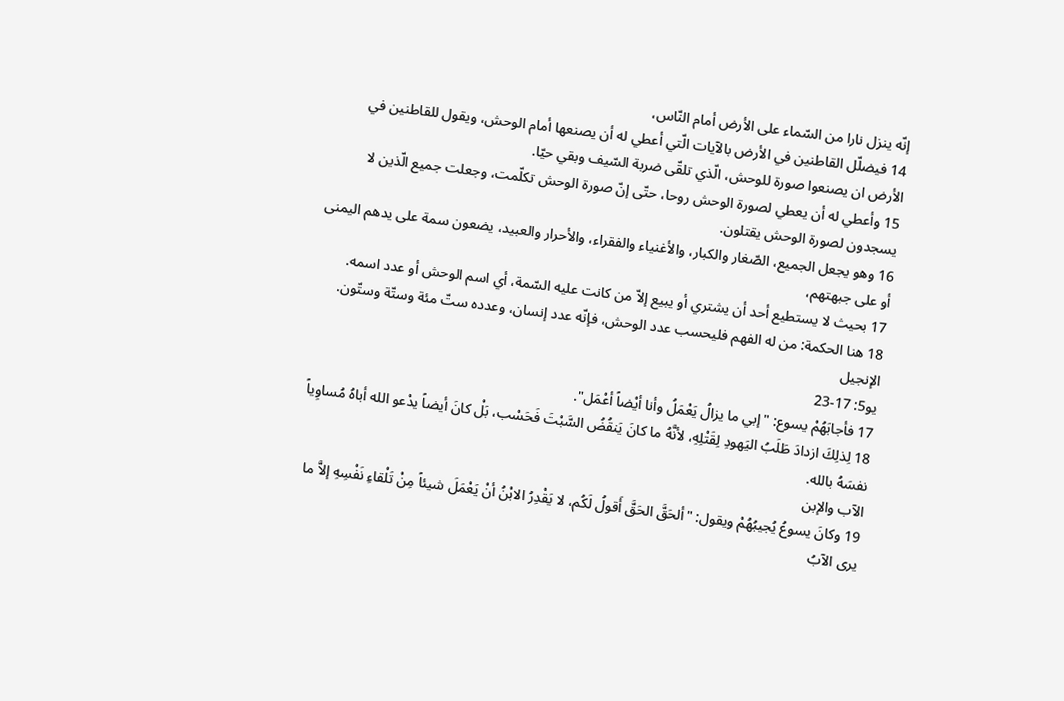إنّه ينزل نارا من السّماء على الأرض أمام النّاس،
14 فيضلّل القاطنين في الأرض بالآيات الّتي أعطي له أن يصنعها أمام الوحش، ويقول للقاطنين في الأرض ان يصنعوا صورة للوحش، الّذي تلقّى ضربة السّيف وبقي حيّا.
15 وأعطي له أن يعطي لصورة الوحش روحا، حتّى إنّ صورة الوحش تكلّمت، وجعلت جميع الّذين لا يسجدون لصورة الوحش يقتلون.
16 وهو يجعل الجميع، الصّغار والكبار، والأغنياء والفقراء، والأحرار والعبيد، يضعون سمة على يدهم اليمنى أو على جبهتهم،
17 بحيث لا يستطيع أحد أن يشتري أو يبيع إلاّ من كانت عليه السّمة، أي اسم الوحش أو عدد اسمه.
18 هنا الحكمة: من له الفهم فليحسب عدد الوحش، فإنّه عدد إنسان، وعدده ستّ مئة وستّة وستّون.
الإنجيل
يو5: 17-23
17 فأجابَهُمْ يسوع: "إبي ما يزالُ يَعْمَلُ وأنا أيْضاً أعْمَل".
18 لِذلِكَ ازدادَ طَلَبُ اليَهودِ لِقَتْلِهِ، لأنَّهُ ما كانَ يَنقُضُ السَّبْتَ فَحَسْب، بَلْ كانَ أيضاً يدْعو الله أباهُ مُساوِياً نفسَهُ بالله.
الآب والإبن
19 وكانَ يسوعُ يُجيبُهُمْ ويقول: "ألحَقَّ الحَقَّ أَقولُ لَكُم، لا يَقْدِرُ الابْنُ أنْ يَعْمَلَ شيئاً مِنْ تَلْقاءِ نَفْسِهِ إلاَّ ما يرى الآبُ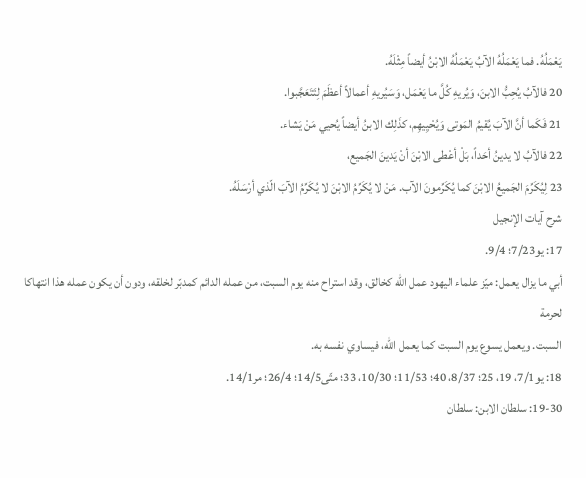يَعْمَلُهُ. فما يَعْمَلُهُ الآبُ يَعْمَلُهُ الابْنُ أيضاً مِثْلَهُ.
20 فالآبُ يُحِبُّ الابنَ، وَيُريهِ كُلَّ ما يَعْمَل، وَسَيُريهِ أعمالاً أعظَمَ لِتَتَعَجَّبوا.
21 فَكَما أنَّ الآبَ يُقيمُ المَوتى وَيُحْيِيهِم، كذَلِك الابنُ أيضاً يُحيي مَنْ يَشاء.
22 فالآبُ لا يدينُ أحَداً، بَلْ أعْطى الابْنَ أنْ يَدينَ الجَميع،
23 لِيُكَرِّمَ الجَميعُ الابْنَ كما يُكَرِّمونَ الآب. مَنْ لا يُكَرِّمُ الابْنَ لا يُكَرِّمُ الآبَ الّذي أرْسَلَهُ.
شرح آيات الإنجيل
17: يو7/23؛ 9/4.
أبي ما يزال يعمل: ميّز علماء اليهود عمل الله كخالق، وقد استراح منه يوم السبت، من عمله الدائم كمدبّر لخلقه، ودون أن يكون عمله هذا انتهاكا لحرمة
السبت. ويعمل يسوع يوم السبت كما يعمل الله، فيساوي نفسه به.
18: يو7/1، 19، 25؛ 8/37، 40؛ 11/53؛ 10/30، 33؛ متّى14/5؛ 26/4؛ مر14/1.
19-30: سلطان الابن: سلطان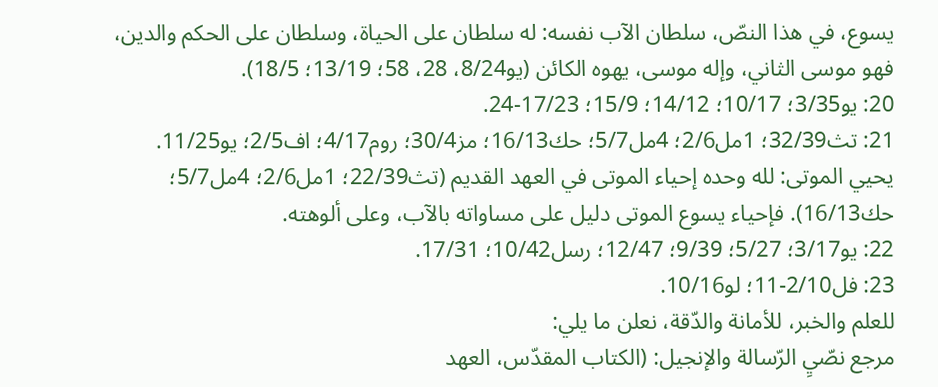يسوع، في هذا النصّ، سلطان الآب نفسه: له سلطان على الحياة، وسلطان على الحكم والدين، فهو موسى الثاني، وإله موسى، يهوه الكائن (يو8/24، 28، 58؛ 13/19؛ 18/5).
20: يو3/35؛ 10/17؛ 14/12؛ 15/9؛ 17/23-24.
21: تث32/39؛ 1مل2/6؛ 4مل5/7؛ حك16/13؛ مز30/4؛ روم4/17؛ اف2/5؛ يو11/25.
يحيي الموتى: لله وحده إحياء الموتى في العهد القديم (تث22/39؛ 1مل2/6؛ 4مل5/7؛ حك16/13). فإحياء يسوع الموتى دليل على مساواته بالآب، وعلى ألوهته.
22: يو3/17؛ 5/27؛ 9/39؛ 12/47؛ رسل10/42؛ 17/31.
23: فل2/10-11؛ لو10/16.
للعلم والخبر، للأمانة والدّقة، نعلن ما يلي:
مرجع نصّيِ الرّسالة والإنجيل: (الكتاب المقدّس، العهد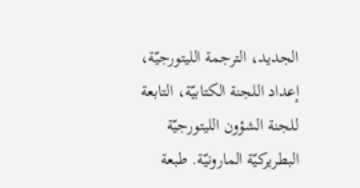الجديد، الترجمة الليتورجيّة، إعداد اللجنة الكتابيّة، التابعة للجنة الشؤون الليتورجيّة البطريركيّة المارونيّة. طبعة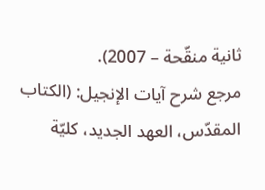ثانية منقّحة – 2007).
مرجع شرح آيات الإنجيل: (الكتاب المقدّس، العهد الجديد، كليّة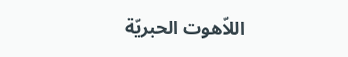اللاّهوت الحبريّة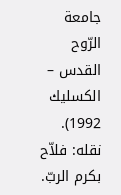جامعة الرّوح القدس – الكسليك 1992).
نقله: فلاّح بكرم الربّ.